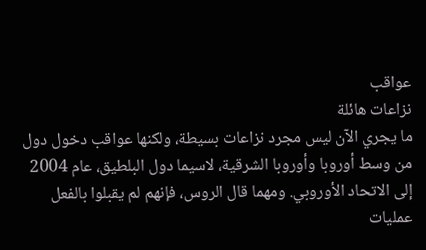عواقب
نزاعات هائلة
ما يجري الآن ليس مجرد نزاعات بسيطة، ولكنها عواقب دخول دول من وسط أوروبا وأوروبا الشرقية، لاسيما دول البلطيق، عام 2004 إلى الاتحاد الأوروبي. ومهما قال الروس، فإنهم لم يقبلوا بالفعل عمليات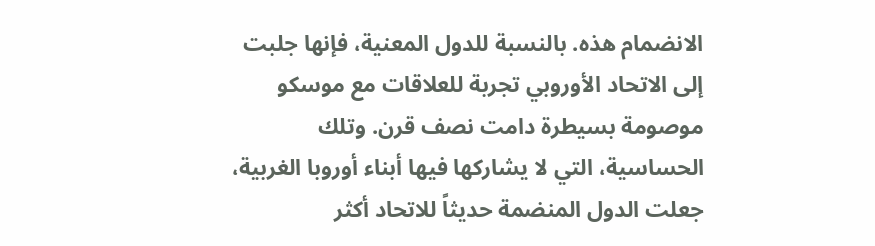الانضمام هذه. بالنسبة للدول المعنية، فإنها جلبت إلى الاتحاد الأوروبي تجربة للعلاقات مع موسكو موصومة بسيطرة دامت نصف قرن. وتلك الحساسية، التي لا يشاركها فيها أبناء أوروبا الغربية، جعلت الدول المنضمة حديثاً للاتحاد أكثر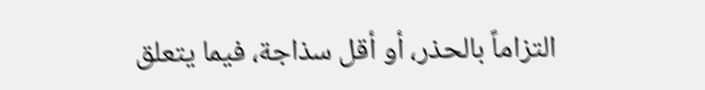التزاماً بالحذر، أو أقل سذاجة، فيما يتعلق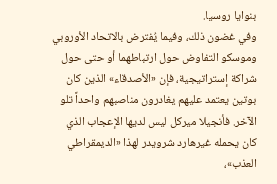بنوايا روسيا.
وفي غضون ذلك، وفيما يُفترض بالاتحاد الأوروبي وموسكو التفاوض حول ارتباطهما أو حتى حول شراكة إستراتيجية، فإن «الأصدقاء» الذين كان بوتين يعتمد عليهم يغادرون مناصبهم واحداً تلو الآخر. فأنجيلا ميركل ليس لديها الإعجاب الذي كان يحمله غيرهارد شرويدر لهذا «الديمقراطي العذب»،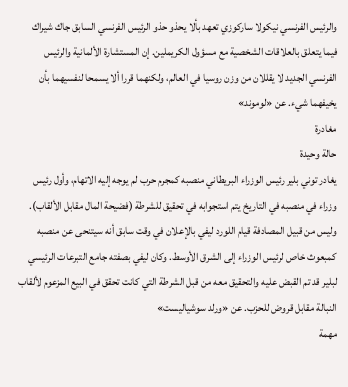والرئيس الفرنسي نيكولا ساركوزي تعهد بألا يحذو حذو الرئيس الفرنسي السابق جاك شيراك فيما يتعلق بالعلاقات الشخصية مع مسؤول الكريملين. إن المستشارة الألمانية والرئيس الفرنسي الجديد لا يقللان من وزن روسيا في العالم، ولكنهما قررا ألا يسمحا لنفسيهما بأن يخيفهما شيء. عن «لوموند»
مغادرة
حالة وحيدة
يغادر توني بلير رئيس الوزراء البريطاني منصبه كمجرم حرب لم يوجه إليه الاتهام، وأول رئيس وزراء في منصبه في التاريخ يتم استجوابه في تحقيق للشرطة (فضيحة المال مقابل الألقاب). وليس من قبيل المصادفة قيام اللورد ليفي بالإعلان في وقت سابق أنه سيتنحى عن منصبه كمبعوث خاص لرئيس الوزراء إلى الشرق الأوسط. وكان ليفي بصفته جامع التبرعات الرئيسي لبلير قد تم القبض عليه والتحقيق معه من قبل الشرطة التي كانت تحقق في البيع المزعوم لألقاب النبالة مقابل قروض للحزب. عن «ورلد سوشياليست»
مهمة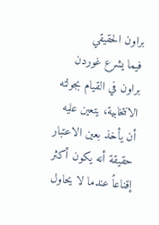براون الحقيقي
فيما يشرع غوردن براون في القيام بجولته الانتخابية، يتعين عليه أن يأخذ بعين الاعتبار حقيقة أنه يكون أكثر إقناعاً عندما لا يحاول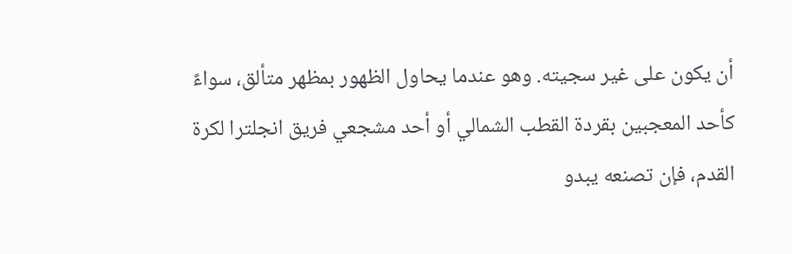أن يكون على غير سجيته. وهو عندما يحاول الظهور بمظهر متألق، سواءً كأحد المعجبين بقردة القطب الشمالي أو أحد مشجعي فريق انجلترا لكرة القدم، فإن تصنعه يبدو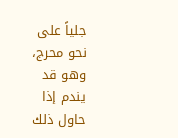جلياً على نحو محرج، وهو قد يندم إذا حاول ذلك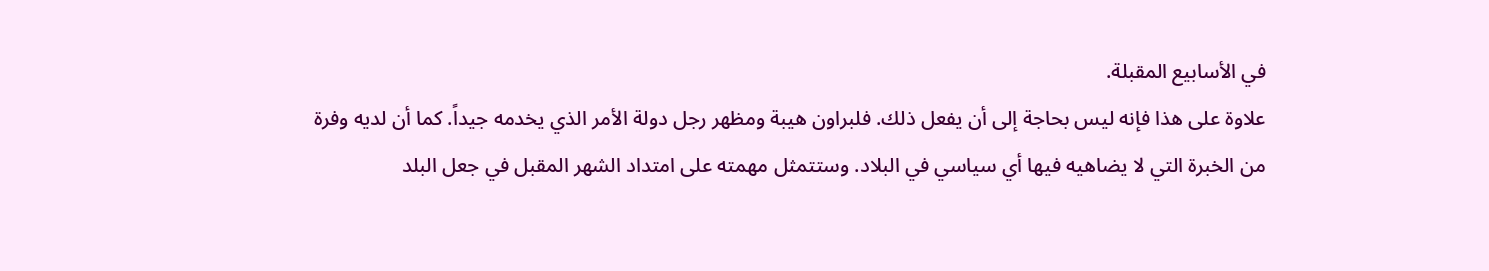في الأسابيع المقبلة.
علاوة على هذا فإنه ليس بحاجة إلى أن يفعل ذلك. فلبراون هيبة ومظهر رجل دولة الأمر الذي يخدمه جيداً. كما أن لديه وفرة من الخبرة التي لا يضاهيه فيها أي سياسي في البلاد. وستتمثل مهمته على امتداد الشهر المقبل في جعل البلد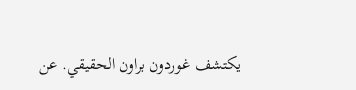يكتشف غوردون براون الحقيقي. عن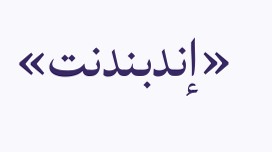«إندبندنت»